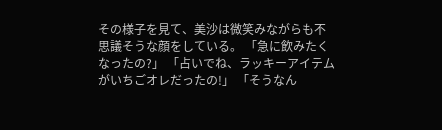その様子を見て、美沙は微笑みながらも不思議そうな顔をしている。 「急に飲みたくなったの?」 「占いでね、ラッキーアイテムがいちごオレだったの!」 「そうなん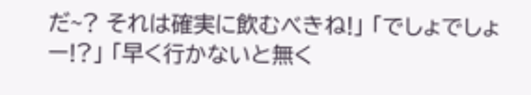だ~? それは確実に飲むべきね!」 「でしょでしょー!?」 「早く行かないと無く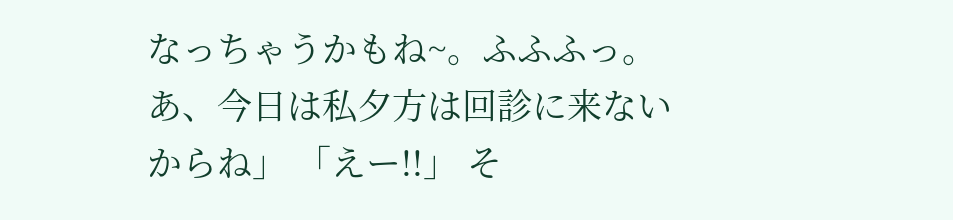なっちゃうかもね~。ふふふっ。あ、今日は私夕方は回診に来ないからね」 「えー!!」 そ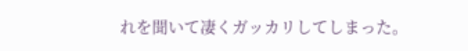れを聞いて凄くガッカリしてしまった。